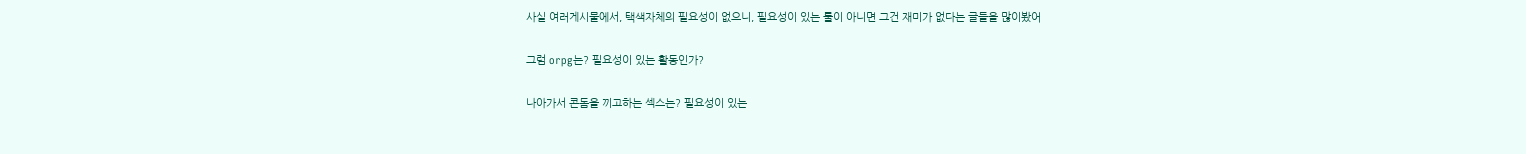사실 여러게시물에서, 택색자체의 필요성이 없으니, 필요성이 있는 룰이 아니면 그건 재미가 없다는 글들을 많이봤어

그럼 orpg는? 필요성이 있는 활동인가?

나아가서 콘돔을 끼고하는 섹스는? 필요성이 있는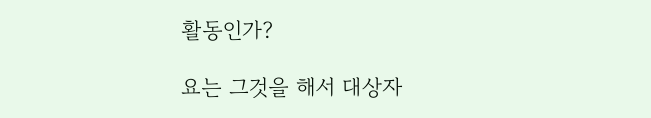활동인가?

요는 그것을 해서 대상자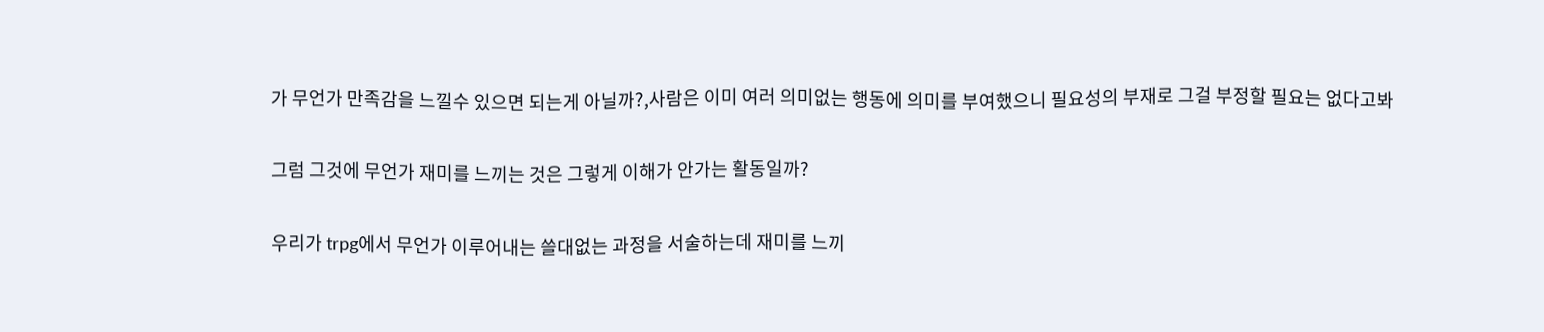가 무언가 만족감을 느낄수 있으면 되는게 아닐까?,사람은 이미 여러 의미없는 행동에 의미를 부여했으니 필요성의 부재로 그걸 부정할 필요는 없다고봐

그럼 그것에 무언가 재미를 느끼는 것은 그렇게 이해가 안가는 활동일까?

우리가 trpg에서 무언가 이루어내는 쓸대없는 과정을 서술하는데 재미를 느끼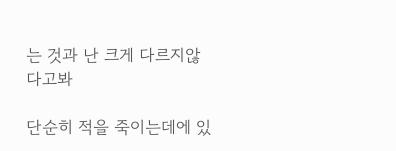는 것과 난 크게 다르지않다고봐

단순히 적을 죽이는데에 있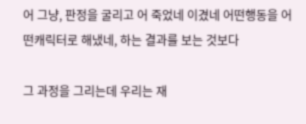어 그냥, 판정을 굴리고 어 죽었네 이겼네 어떤행동을 어떤캐릭터로 해냈네, 하는 결과를 보는 것보다

그 과정을 그리는데 우리는 재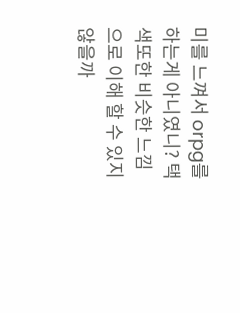미를 느껴서 orpg를 하는게 아니였니? 택색또한 비슷한 느낌으로 이해 할 수 있지않을까